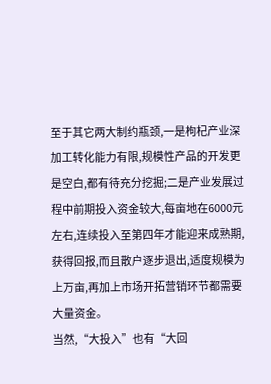至于其它两大制约瓶颈,一是枸杞产业深加工转化能力有限,规模性产品的开发更是空白,都有待充分挖掘;二是产业发展过程中前期投入资金较大,每亩地在6000元左右,连续投入至第四年才能迎来成熟期,获得回报,而且散户逐步退出,适度规模为上万亩,再加上市场开拓营销环节都需要大量资金。
当然,“大投入”也有“大回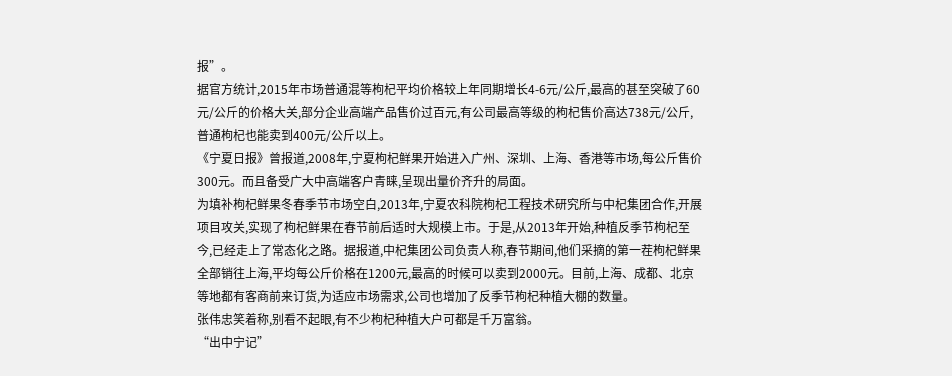报”。
据官方统计,2015年市场普通混等枸杞平均价格较上年同期增长4-6元/公斤,最高的甚至突破了60元/公斤的价格大关,部分企业高端产品售价过百元,有公司最高等级的枸杞售价高达738元/公斤,普通枸杞也能卖到400元/公斤以上。
《宁夏日报》曾报道,2008年,宁夏枸杞鲜果开始进入广州、深圳、上海、香港等市场,每公斤售价300元。而且备受广大中高端客户青睐,呈现出量价齐升的局面。
为填补枸杞鲜果冬春季节市场空白,2013年,宁夏农科院枸杞工程技术研究所与中杞集团合作,开展项目攻关,实现了枸杞鲜果在春节前后适时大规模上市。于是,从2013年开始,种植反季节枸杞至今,已经走上了常态化之路。据报道,中杞集团公司负责人称,春节期间,他们采摘的第一茬枸杞鲜果全部销往上海,平均每公斤价格在1200元,最高的时候可以卖到2000元。目前,上海、成都、北京等地都有客商前来订货,为适应市场需求,公司也增加了反季节枸杞种植大棚的数量。
张伟忠笑着称,别看不起眼,有不少枸杞种植大户可都是千万富翁。
“出中宁记”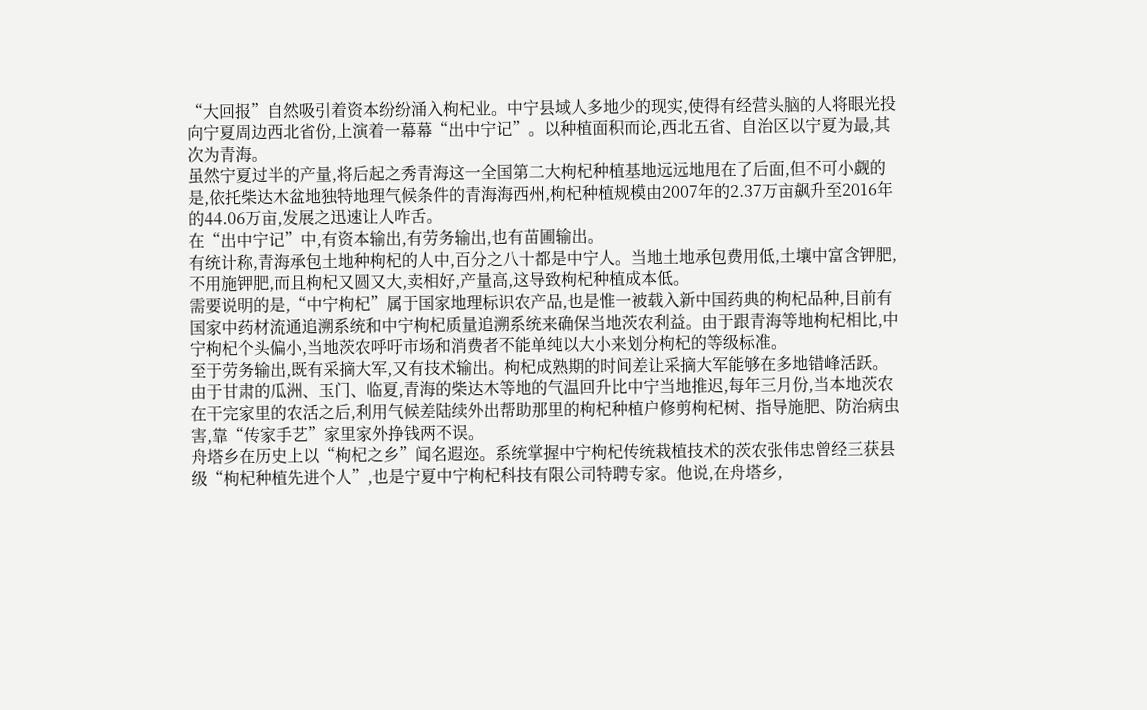“大回报”自然吸引着资本纷纷涌入枸杞业。中宁县域人多地少的现实,使得有经营头脑的人将眼光投向宁夏周边西北省份,上演着一幕幕“出中宁记”。以种植面积而论,西北五省、自治区以宁夏为最,其次为青海。
虽然宁夏过半的产量,将后起之秀青海这一全国第二大枸杞种植基地远远地甩在了后面,但不可小觑的是,依托柴达木盆地独特地理气候条件的青海海西州,枸杞种植规模由2007年的2.37万亩飙升至2016年的44.06万亩,发展之迅速让人咋舌。
在“出中宁记”中,有资本输出,有劳务输出,也有苗圃输出。
有统计称,青海承包土地种枸杞的人中,百分之八十都是中宁人。当地土地承包费用低,土壤中富含钾肥,不用施钾肥,而且枸杞又圆又大,卖相好,产量高,这导致枸杞种植成本低。
需要说明的是,“中宁枸杞”属于国家地理标识农产品,也是惟一被载入新中国药典的枸杞品种,目前有国家中药材流通追溯系统和中宁枸杞质量追溯系统来确保当地茨农利益。由于跟青海等地枸杞相比,中宁枸杞个头偏小,当地茨农呼吁市场和消费者不能单纯以大小来划分枸杞的等级标准。
至于劳务输出,既有采摘大军,又有技术输出。枸杞成熟期的时间差让采摘大军能够在多地错峰活跃。由于甘肃的瓜洲、玉门、临夏,青海的柴达木等地的气温回升比中宁当地推迟,每年三月份,当本地茨农在干完家里的农活之后,利用气候差陆续外出帮助那里的枸杞种植户修剪枸杞树、指导施肥、防治病虫害,靠“传家手艺”家里家外挣钱两不误。
舟塔乡在历史上以“枸杞之乡”闻名遐迩。系统掌握中宁枸杞传统栽植技术的茨农张伟忠曾经三获县级“枸杞种植先进个人”,也是宁夏中宁枸杞科技有限公司特聘专家。他说,在舟塔乡,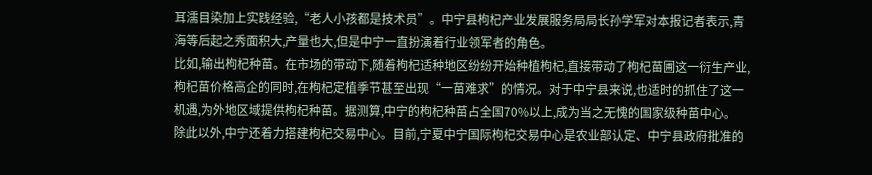耳濡目染加上实践经验,“老人小孩都是技术员”。中宁县枸杞产业发展服务局局长孙学军对本报记者表示,青海等后起之秀面积大,产量也大,但是中宁一直扮演着行业领军者的角色。
比如,输出枸杞种苗。在市场的带动下,随着枸杞适种地区纷纷开始种植枸杞,直接带动了枸杞苗圃这一衍生产业,枸杞苗价格高企的同时,在枸杞定植季节甚至出现“一苗难求”的情况。对于中宁县来说,也适时的抓住了这一机遇,为外地区域提供枸杞种苗。据测算,中宁的枸杞种苗占全国70%以上,成为当之无愧的国家级种苗中心。
除此以外,中宁还着力搭建枸杞交易中心。目前,宁夏中宁国际枸杞交易中心是农业部认定、中宁县政府批准的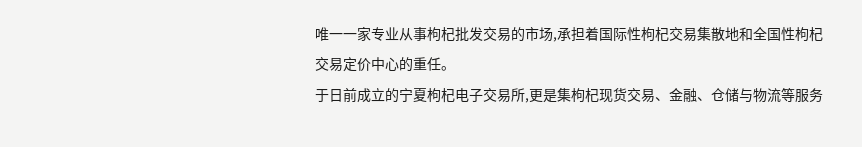唯一一家专业从事枸杞批发交易的市场,承担着国际性枸杞交易集散地和全国性枸杞交易定价中心的重任。
于日前成立的宁夏枸杞电子交易所,更是集枸杞现货交易、金融、仓储与物流等服务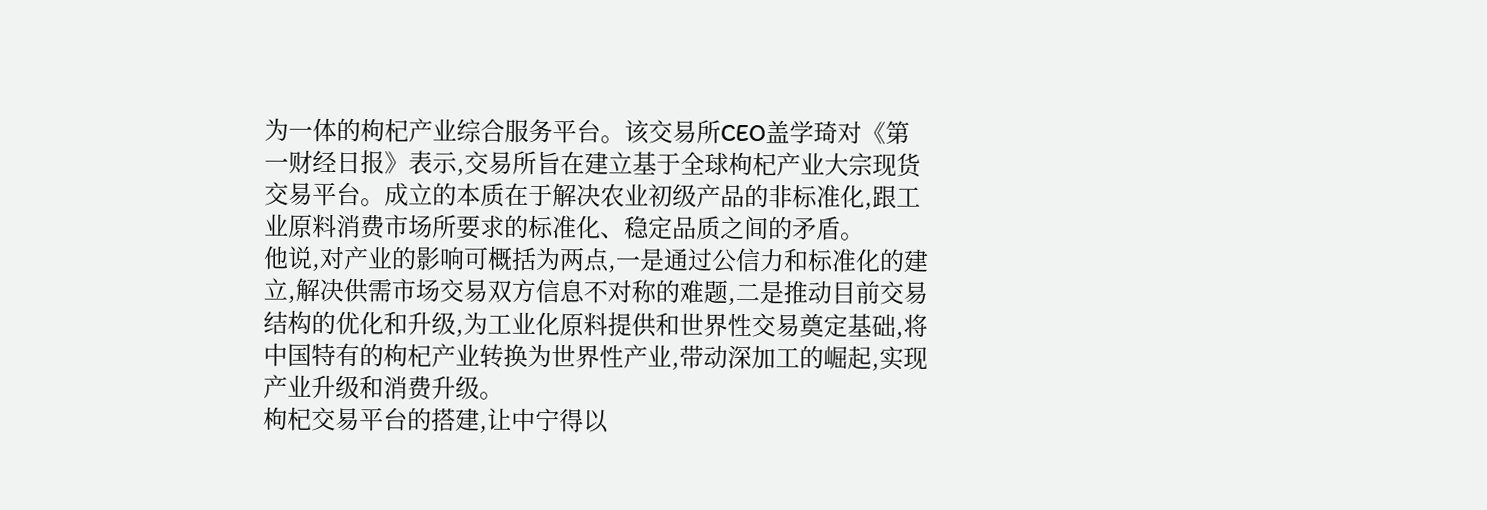为一体的枸杞产业综合服务平台。该交易所CEO盖学琦对《第一财经日报》表示,交易所旨在建立基于全球枸杞产业大宗现货交易平台。成立的本质在于解决农业初级产品的非标准化,跟工业原料消费市场所要求的标准化、稳定品质之间的矛盾。
他说,对产业的影响可概括为两点,一是通过公信力和标准化的建立,解决供需市场交易双方信息不对称的难题,二是推动目前交易结构的优化和升级,为工业化原料提供和世界性交易奠定基础,将中国特有的枸杞产业转换为世界性产业,带动深加工的崛起,实现产业升级和消费升级。
枸杞交易平台的搭建,让中宁得以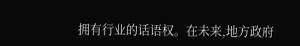拥有行业的话语权。在未来,地方政府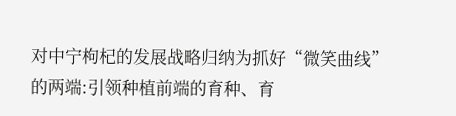对中宁枸杞的发展战略归纳为抓好“微笑曲线”的两端:引领种植前端的育种、育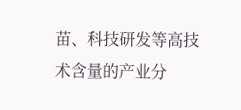苗、科技研发等高技术含量的产业分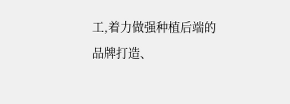工,着力做强种植后端的品牌打造、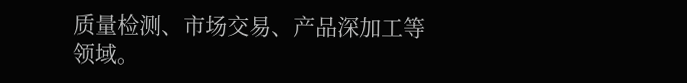质量检测、市场交易、产品深加工等领域。